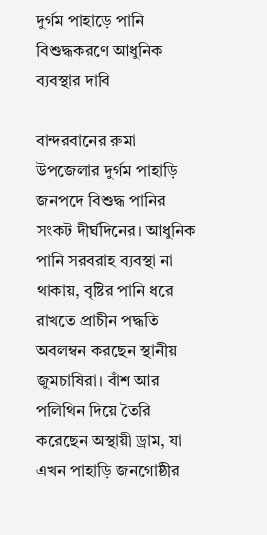দুর্গম পাহাড়ে পানি বিশুদ্ধকরণে আধুনিক ব্যবস্থার দাবি

বান্দরবানের রুমা উপজেলার দুর্গম পাহাড়ি জনপদে বিশুদ্ধ পানির সংকট দীর্ঘদিনের। আধুনিক পানি সরবরাহ ব্যবস্থা না থাকায়, বৃষ্টির পানি ধরে রাখতে প্রাচীন পদ্ধতি অবলম্বন করছেন স্থানীয় জুমচাষিরা। বাঁশ আর পলিথিন দিয়ে তৈরি করেছেন অস্থায়ী ড্রাম, যা এখন পাহাড়ি জনগোষ্ঠীর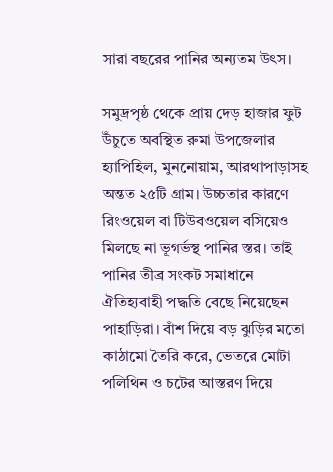সারা বছরের পানির অন্যতম উৎস।

সমুদ্রপৃষ্ঠ থেকে প্রায় দেড় হাজার ফুট উঁচুতে অবস্থিত রুমা উপজেলার হ্যাপিহিল, মুননোয়াম, আরথাপাড়াসহ অন্তত ২৫টি গ্রাম। উচ্চতার কারণে রিংওয়েল বা টিউবওয়েল বসিয়েও মিলছে না ভূগর্ভস্থ পানির স্তর। তাই পানির তীব্র সংকট সমাধানে ঐতিহ্যবাহী পদ্ধতি বেছে নিয়েছেন পাহাড়িরা। বাঁশ দিয়ে বড় ঝুড়ির মতো কাঠামো তৈরি করে, ভেতরে মোটা পলিথিন ও চটের আস্তরণ দিয়ে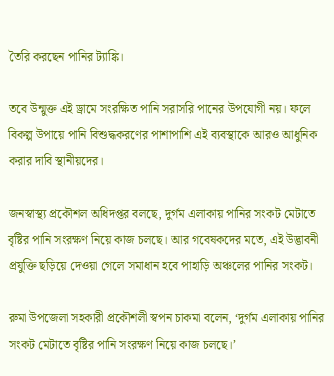তৈরি করছেন পানির ট্যাঙ্কি।

তবে উন্মুক্ত এই ড্রামে সংরক্ষিত পানি সরাসরি পানের উপযোগী নয়। ফলে বিকল্প উপায়ে পানি বিশুদ্ধকরণের পাশাপাশি এই ব্যবস্থাকে আরও আধুনিক করার দাবি স্থানীয়দের।

জনস্বাস্থ্য প্রকৌশল অধিদপ্তর বলছে, দুর্গম এলাকায় পানির সংকট মেটাতে বৃষ্টির পানি সংরক্ষণ নিয়ে কাজ চলছে। আর গবেষকদের মতে, এই উদ্ভাবনী প্রযুক্তি ছড়িয়ে দেওয়া গেলে সমাধান হবে পাহাড়ি অঞ্চলের পানির সংকট।

রুমা উপজেলা সহকারী প্রকৌশলী স্বপন চাকমা বলেন, ‘দুর্গম এলাকায় পানির সংকট মেটাতে বৃষ্টির পানি সংরক্ষণ নিয়ে কাজ চলছে।’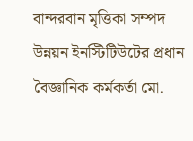বান্দরবান মৃত্তিকা সম্পদ উন্নয়ন ইনস্টিটিউটের প্রধান বৈজ্ঞানিক কর্মকর্তা মো.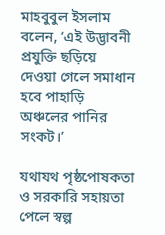মাহবুবুল ইসলাম বলেন, ‘এই উদ্ভাবনী প্রযুক্তি ছড়িয়ে দেওয়া গেলে সমাধান হবে পাহাড়ি অঞ্চলের পানির সংকট।’

যথাযথ পৃষ্ঠপোষকতা ও সরকারি সহায়তা পেলে স্বল্প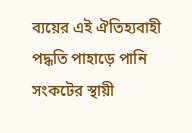ব্যয়ের এই ঐতিহ্যবাহী পদ্ধতি পাহাড়ে পানি সংকটের স্থায়ী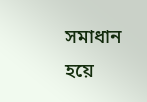সমাধান হয়ে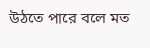উঠতে পারে বলে মত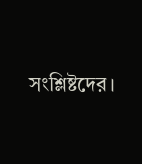সংশ্লিষ্টদের।